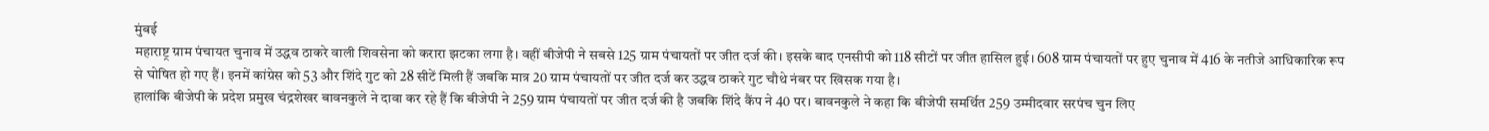मुंबई
महाराष्ट्र ग्राम पंचायत चुनाव में उद्धव ठाकरे वाली शिवसेना को करारा झटका लगा है। वहीं बीजेपी ने सबसे 125 ग्राम पंचायतों पर जीत दर्ज की। इसके बाद एनसीपी को 118 सीटों पर जीत हासिल हुई। 608 ग्राम पंचायतों पर हुए चुनाव में 416 के नतीजे आधिकारिक रूप से घोषित हो गए हैं। इनमें कांग्रेस को 53 और शिंदे गुट को 28 सीटें मिली हैं जबकि मात्र 20 ग्राम पंचायतों पर जीत दर्ज कर उद्धव ठाकरे गुट चौथे नंबर पर खिसक गया है।
हालांकि बीजेपी के प्रदेश प्रमुख चंद्रशेखर बावनकुले ने दावा कर रहे हैं कि बीजेपी ने 259 ग्राम पंचायतों पर जीत दर्ज की है जबकि शिंदे कैंप ने 40 पर। बावनकुले ने कहा कि बीजेपी समर्थित 259 उम्मीदवार सरपंच चुन लिए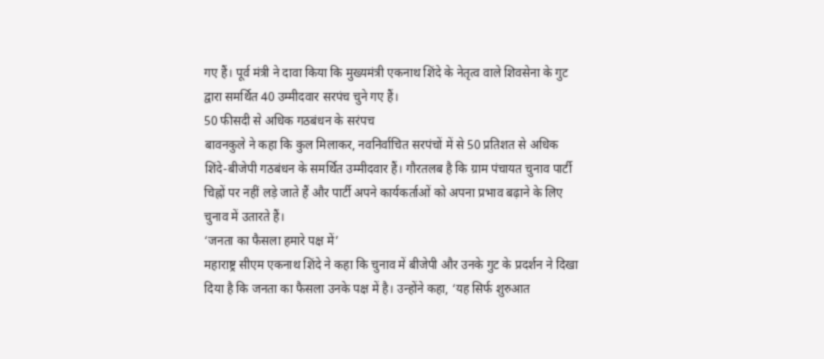गए हैं। पूर्व मंत्री ने दावा किया कि मुख्यमंत्री एकनाथ शिंदे के नेतृत्व वाले शिवसेना के गुट द्वारा समर्थित 40 उम्मीदवार सरपंच चुने गए हैं।
50 फीसदी से अधिक गठबंधन के सरंपच
बावनकुले ने कहा कि कुल मिलाकर, नवनिर्वाचित सरपंचों में से 50 प्रतिशत से अधिक शिंदे-बीजेपी गठबंधन के समर्थित उम्मीदवार हैं। गौरतलब है कि ग्राम पंचायत चुनाव पार्टी चिह्नों पर नहीं लड़े जाते हैं और पार्टी अपने कार्यकर्ताओं को अपना प्रभाव बढ़ाने के लिए चुनाव में उतारते हैं।
‘जनता का फैसला हमारे पक्ष में’
महाराष्ट्र सीएम एकनाथ शिंदे ने कहा कि चुनाव में बीजेपी और उनके गुट के प्रदर्शन ने दिखा दिया है कि जनता का फैसला उनके पक्ष में है। उन्होंने कहा, ‘यह सिर्फ शुरुआत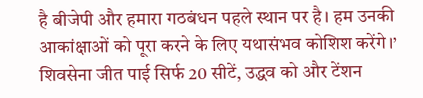है बीजेपी और हमारा गठबंधन पहले स्थान पर है। हम उनकी आकांक्षाओं को पूरा करने के लिए यथासंभव कोशिश करेंगे।’
शिवसेना जीत पाई सिर्फ 20 सीटें, उद्धव को और टेंशन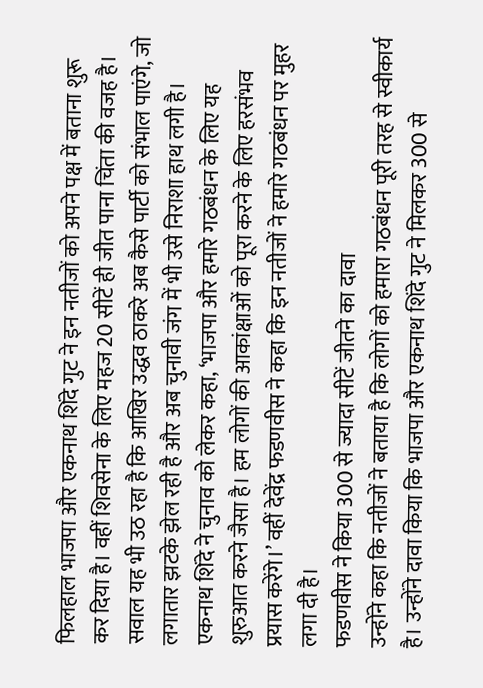फिलहाल भाजपा और एकनाथ शिंदे गुट ने इन नतीजों को अपने पक्ष में बताना शुरू कर दिया है। वहीं शिवसेना के लिए महज 20 सीटें ही जीत पाना चिंता की वजह है। सवाल यह भी उठ रहा है कि आखिर उद्धव ठाकरे अब कैसे पार्टी को संभाल पाएंगे, जो लगातार झटके झेल रही है और अब चुनावी जंग में भी उसे निराशा हाथ लगी है। एकनाथ शिंदे ने चुनाव को लेकर कहा, ‘भाजपा और हमारे गठबंधन के लिए यह शुरुआत करने जैसा है। हम लोगों की आकांक्षाओं को पूरा करने के लिए हरसंभव प्रयास करेंगे।’ वहीं देवेंद्र फडणवीस ने कहा कि इन नतीजों ने हमारे गठबंधन पर मुहर लगा दी है।
फडणवीस ने किया 300 से ज्यादा सीटें जीतने का दावा
उन्होंने कहा कि नतीजों ने बताया है कि लोगों को हमारा गठबंधन पूरी तरह से स्वीकार्य है। उन्होंने दावा किया कि भाजपा और एकनाथ शिंदे गुट ने मिलकर 300 से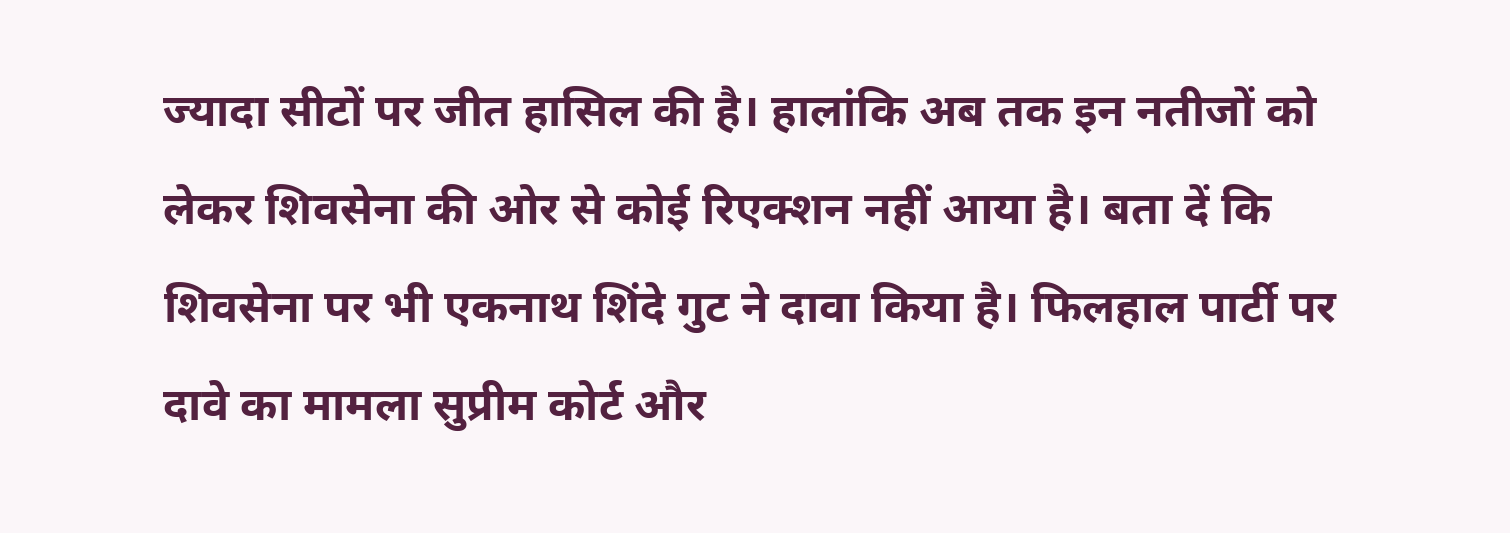ज्यादा सीटों पर जीत हासिल की है। हालांकि अब तक इन नतीजों को लेकर शिवसेना की ओर से कोई रिएक्शन नहीं आया है। बता दें कि शिवसेना पर भी एकनाथ शिंदे गुट ने दावा किया है। फिलहाल पार्टी पर दावे का मामला सुप्रीम कोर्ट और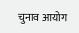चुनाव आयोग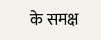के समक्ष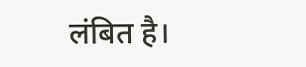लंबित है।